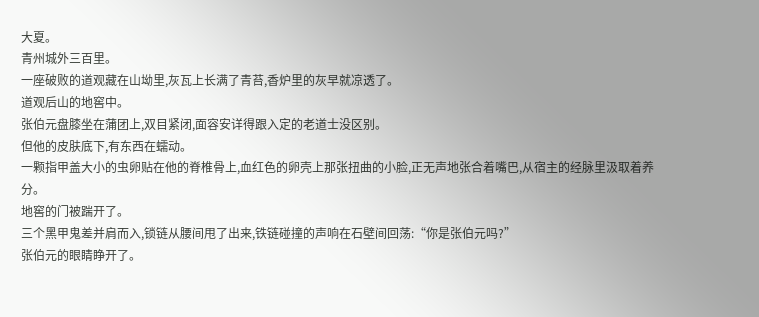大夏。
青州城外三百里。
一座破败的道观藏在山坳里,灰瓦上长满了青苔,香炉里的灰早就凉透了。
道观后山的地窖中。
张伯元盘膝坐在蒲团上,双目紧闭,面容安详得跟入定的老道士没区别。
但他的皮肤底下,有东西在蠕动。
一颗指甲盖大小的虫卵贴在他的脊椎骨上,血红色的卵壳上那张扭曲的小脸,正无声地张合着嘴巴,从宿主的经脉里汲取着养分。
地窖的门被踹开了。
三个黑甲鬼差并肩而入,锁链从腰间甩了出来,铁链碰撞的声响在石壁间回荡:“你是张伯元吗?”
张伯元的眼睛睁开了。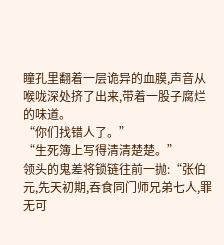瞳孔里翻着一层诡异的血膜,声音从喉咙深处挤了出来,带着一股子腐烂的味道。
“你们找错人了。”
“生死簿上写得清清楚楚。”
领头的鬼差将锁链往前一抛:“张伯元,先天初期,吞食同门师兄弟七人,罪无可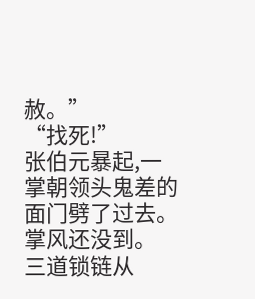赦。”
“找死!”
张伯元暴起,一掌朝领头鬼差的面门劈了过去。
掌风还没到。
三道锁链从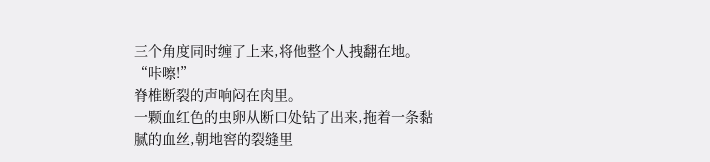三个角度同时缠了上来,将他整个人拽翻在地。
“咔嚓!”
脊椎断裂的声响闷在肉里。
一颗血红色的虫卵从断口处钻了出来,拖着一条黏腻的血丝,朝地窖的裂缝里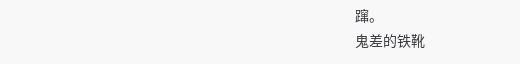蹿。
鬼差的铁靴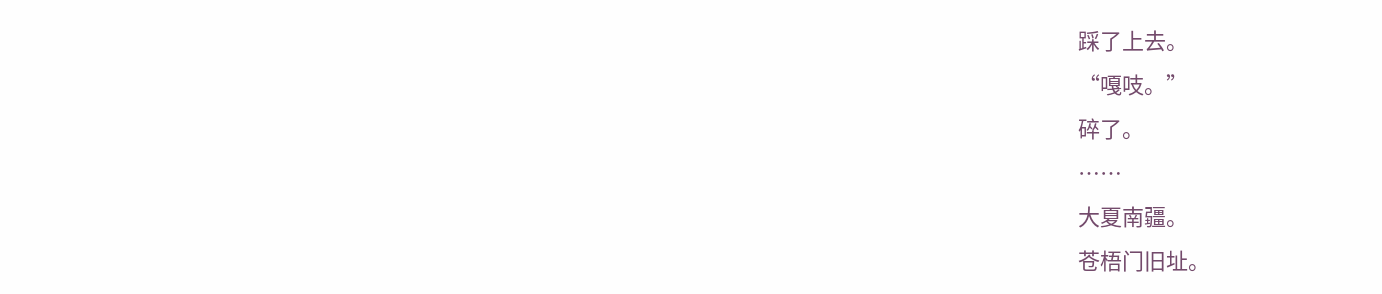踩了上去。
“嘎吱。”
碎了。
……
大夏南疆。
苍梧门旧址。